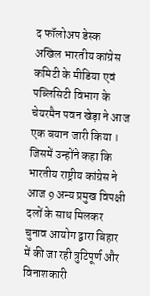द फॉलोअप डेस्क
अखिल भारतीय कांग्रेस कमिटी के मीडिया एवं पब्लिसिटी विभाग के चेयरमैन पवन खेड़ा ने आज एक बयान जारी किया । जिसमें उन्होंने कहा कि भारतीय राष्ट्रीय कांग्रेस ने आज 9 अन्य प्रमुख विपक्षी दलों के साथ मिलकर चुनाव आयोग द्वारा बिहार में की जा रही त्रुटिपूर्ण और विनाशकारी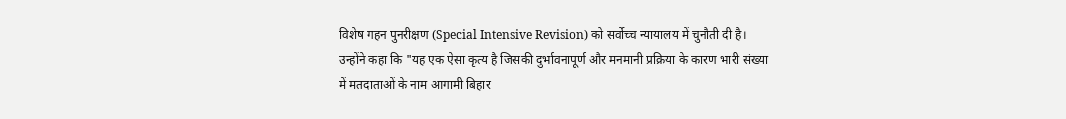विशेष गहन पुनरीक्षण (Special Intensive Revision) को सर्वोच्च न्यायालय में चुनौती दी है। उन्होंने कहा कि "यह एक ऐसा कृत्य है जिसकी दुर्भावनापूर्ण और मनमानी प्रक्रिया के कारण भारी संख्या में मतदाताओं के नाम आगामी बिहार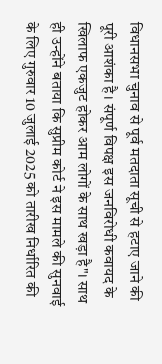विधानसभा चुनाव से पूर्व मतदाता सूची से हटाए जाने की पूरी आशंका है। संपूर्ण विपक्ष इस जनविरोधी कवायद के खिलाफ एकजुट होकर आम लोगों के साथ खड़ा है"। साथ ही उन्होंने बताया कि सुप्रीम कोर्ट ने इस मामले की सुनवाई के लिए गुरुवार 10 जुलाई 2025 को तारीख निर्धारित की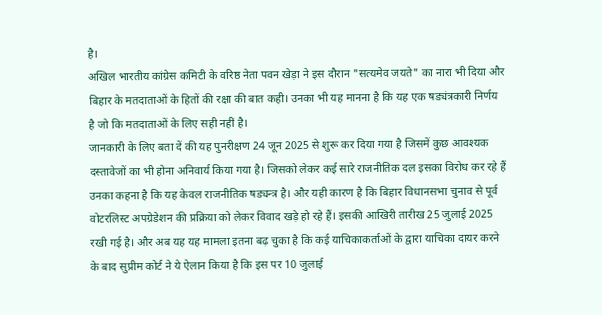है।
अखिल भारतीय कांग्रेस कमिटी के वरिष्ठ नेता पवन खेड़ा ने इस दौरान "सत्यमेव जयते" का नारा भी दिया और बिहार के मतदाताओं के हितों की रक्षा की बात कही। उनका भी यह मानना है कि यह एक षड्यंत्रकारी निर्णय है जो कि मतदाताओं के लिए सही नहीं है।
जानकारी के लिए बता दें की यह पुनरीक्षण 24 जून 2025 से शुरू कर दिया गया है जिसमें कुछ आवश्यक दस्तावेजों का भी होना अनिवार्य किया गया है। जिसको लेकर कई सारे राजनीतिक दल इसका विरोध कर रहे हैं उनका कहना है कि यह केवल राजनीतिक षड्यन्त्र है। और यही कारण है कि बिहार विधानसभा चुनाव से पूर्व वोटरलिस्ट अपग्रेडेशन की प्रक्रिया को लेकर विवाद खड़े हो रहे हैं। इसकी आखिरी तारीख 25 जुलाई 2025 रखी गई है। और अब यह यह मामला इतना बढ़ चुका है कि कई याचिकाकर्ताओं के द्वारा याचिका दायर करने के बाद सुप्रीम कोर्ट ने ये ऐलान किया है कि इस पर 10 जुलाई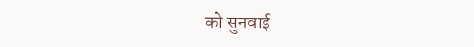को सुनवाई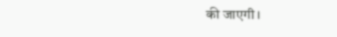की जाएगी।